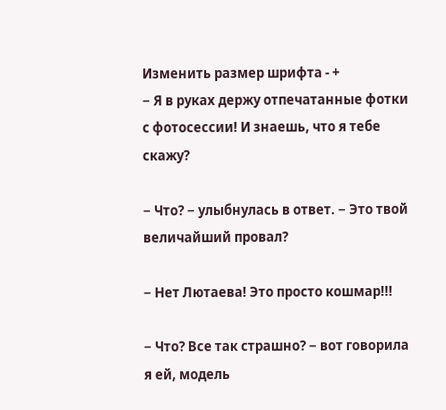Изменить размер шрифта - +
− Я в руках держу отпечатанные фотки с фотосессии! И знаешь, что я тебе скажу?

− Что? − улыбнулась в ответ. − Это твой величайший провал?

− Нет Лютаева! Это просто кошмар!!!

− Что? Все так страшно? − вот говорила я ей, модель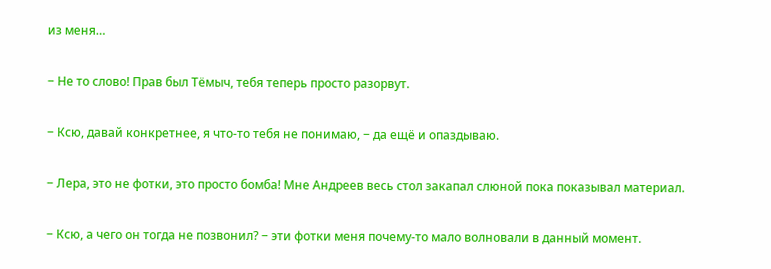из меня…

− Не то слово! Прав был Тёмыч, тебя теперь просто разорвут.

− Ксю, давай конкретнее, я что-то тебя не понимаю, − да ещё и опаздываю.

− Лера, это не фотки, это просто бомба! Мне Андреев весь стол закапал слюной пока показывал материал.

− Ксю, а чего он тогда не позвонил? − эти фотки меня почему-то мало волновали в данный момент.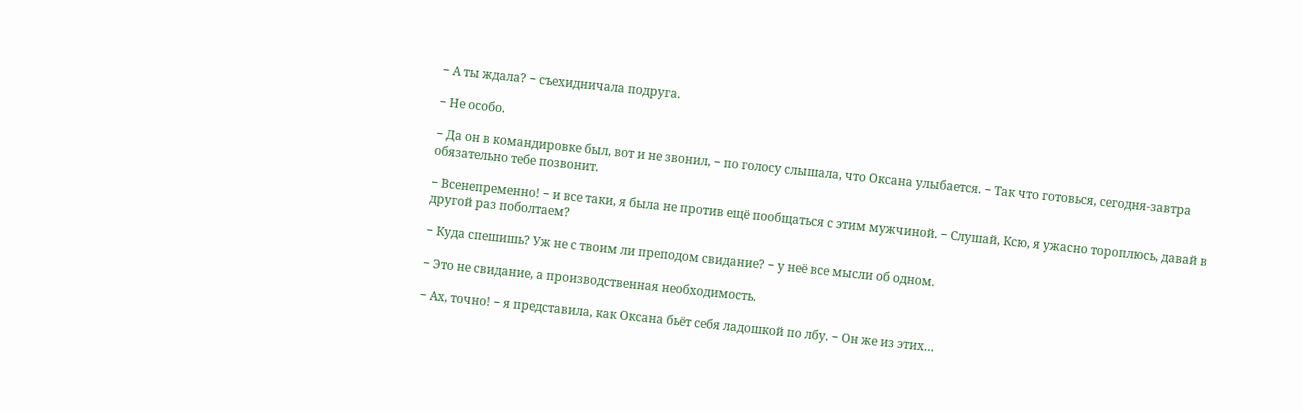− А ты ждала? − съехидничала подруга.

− Не особо.

− Да он в командировке был, вот и не звонил, − по голосу слышала, что Оксана улыбается. − Так что готовься, сегодня-завтра обязательно тебе позвонит.

− Всенепременно! − и все таки, я была не против ещё пообщаться с этим мужчиной. − Слушай, Ксю, я ужасно тороплюсь, давай в другой раз поболтаем?

− Куда спешишь? Уж не с твоим ли преподом свидание? − у неё все мысли об одном.

− Это не свидание, а производственная необходимость.

− Ах, точно! − я представила, как Оксана бьёт себя ладошкой по лбу. − Он же из этих…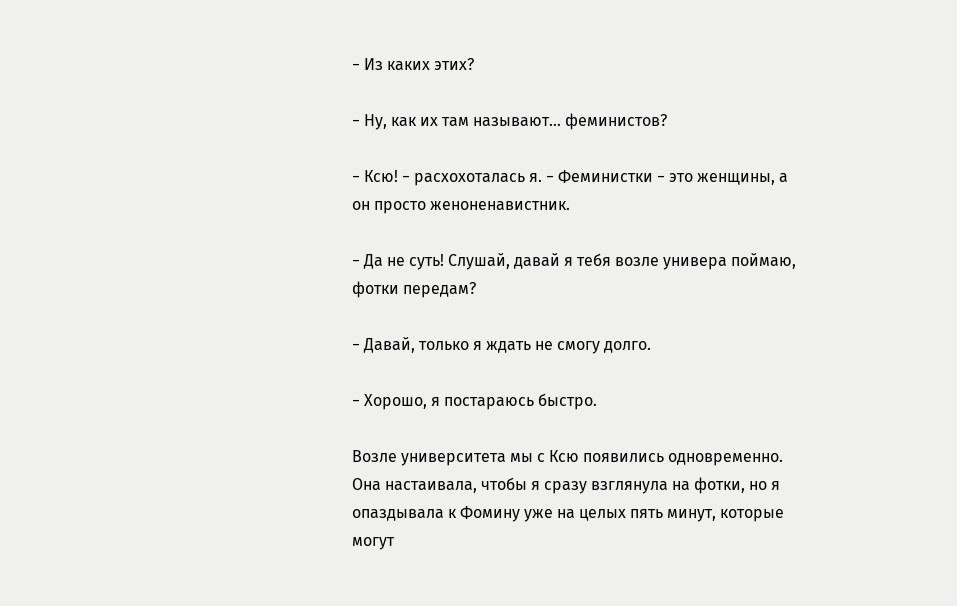− Из каких этих?

− Ну, как их там называют… феминистов?

− Ксю! − расхохоталась я. − Феминистки − это женщины, а он просто женоненавистник.

− Да не суть! Слушай, давай я тебя возле универа поймаю, фотки передам?

− Давай, только я ждать не смогу долго.

− Хорошо, я постараюсь быстро.

Возле университета мы с Ксю появились одновременно. Она настаивала, чтобы я сразу взглянула на фотки, но я опаздывала к Фомину уже на целых пять минут, которые могут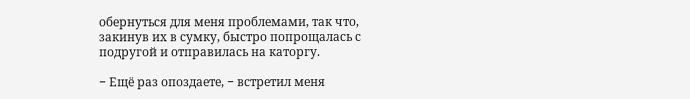обернуться для меня проблемами, так что, закинув их в сумку, быстро попрощалась с подругой и отправилась на каторгу.

− Ещё раз опоздаете, − встретил меня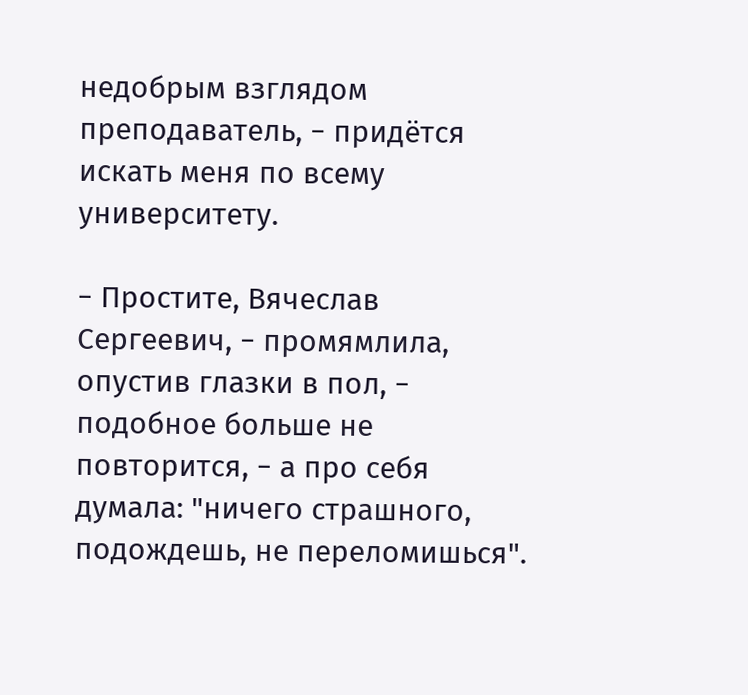недобрым взглядом преподаватель, − придётся искать меня по всему университету.

− Простите, Вячеслав Сергеевич, − промямлила, опустив глазки в пол, − подобное больше не повторится, − а про себя думала: "ничего страшного, подождешь, не переломишься".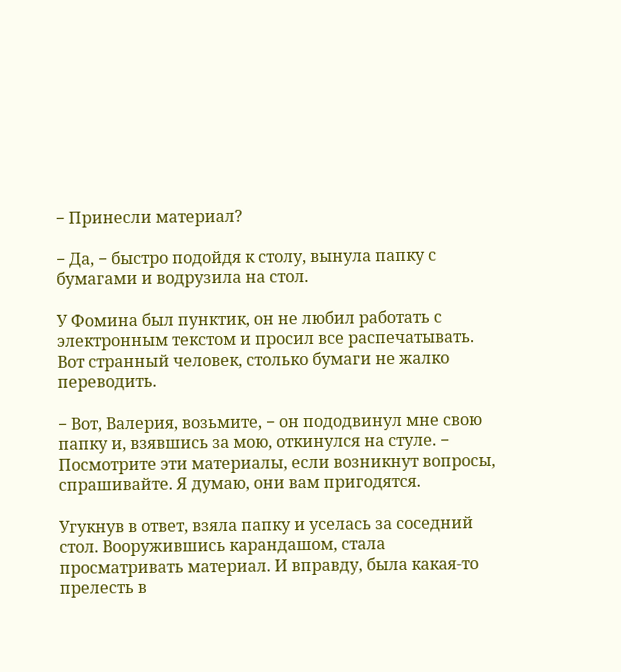− Принесли материал?

− Да, − быстро подойдя к столу, вынула папку с бумагами и водрузила на стол.

У Фомина был пунктик, он не любил работать с электронным текстом и просил все распечатывать. Вот странный человек, столько бумаги не жалко переводить.

− Вот, Валерия, возьмите, − он пододвинул мне свою папку и, взявшись за мою, откинулся на стуле. − Посмотрите эти материалы, если возникнут вопросы, спрашивайте. Я думаю, они вам пригодятся.

Угукнув в ответ, взяла папку и уселась за соседний стол. Вооружившись карандашом, стала просматривать материал. И вправду, была какая-то прелесть в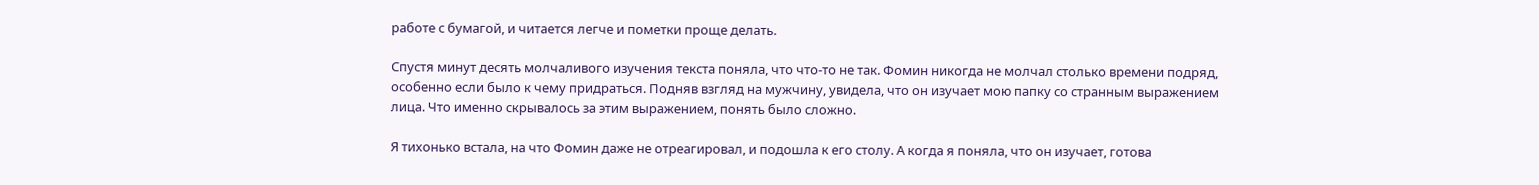работе с бумагой, и читается легче и пометки проще делать.

Спустя минут десять молчаливого изучения текста поняла, что что-то не так. Фомин никогда не молчал столько времени подряд, особенно если было к чему придраться. Подняв взгляд на мужчину, увидела, что он изучает мою папку со странным выражением лица. Что именно скрывалось за этим выражением, понять было сложно.

Я тихонько встала, на что Фомин даже не отреагировал, и подошла к его столу. А когда я поняла, что он изучает, готова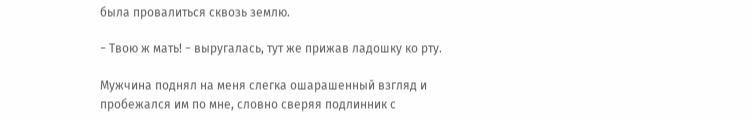была провалиться сквозь землю.

− Твою ж мать! − выругалась, тут же прижав ладошку ко рту.

Мужчина поднял на меня слегка ошарашенный взгляд и пробежался им по мне, словно сверяя подлинник с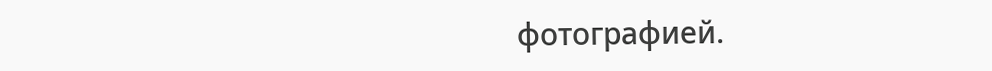фотографией.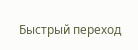Быстрый переход